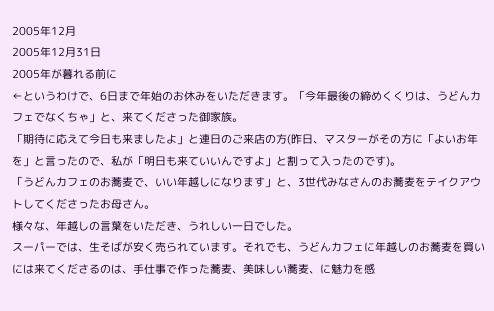2005年12月
2005年12月31日
2005年が暮れる前に
←というわけで、6日まで年始のお休みをいただきます。「今年最後の締めくくりは、うどんカフェでなくちゃ」と、来てくださった御家族。
「期待に応えて今日も来ましたよ」と連日のご来店の方(昨日、マスターがその方に「よいお年を」と言ったので、私が「明日も来ていいんですよ」と割って入ったのです)。
「うどんカフェのお蕎麦で、いい年越しになります」と、3世代みなさんのお蕎麦をテイクアウトしてくださったお母さん。
様々な、年越しの言葉をいただき、うれしい一日でした。
スーパーでは、生そばが安く売られています。それでも、うどんカフェに年越しのお蕎麦を買いには来てくださるのは、手仕事で作った蕎麦、美味しい蕎麦、に魅力を感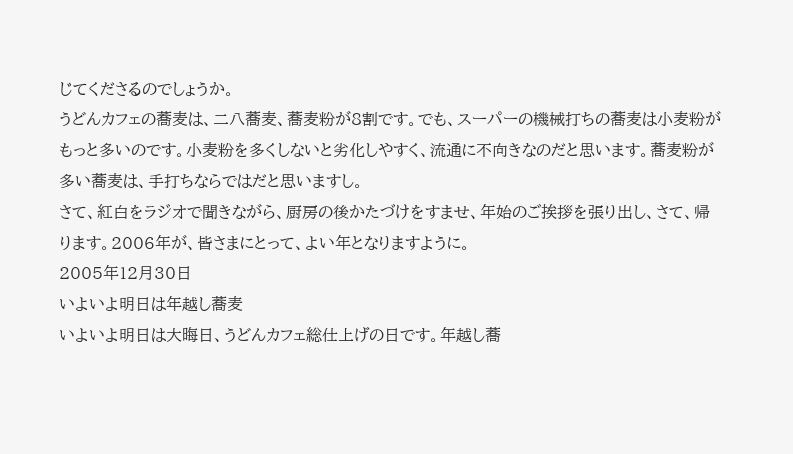じてくださるのでしょうか。
うどんカフェの蕎麦は、二八蕎麦、蕎麦粉が8割です。でも、スーパーの機械打ちの蕎麦は小麦粉がもっと多いのです。小麦粉を多くしないと劣化しやすく、流通に不向きなのだと思います。蕎麦粉が多い蕎麦は、手打ちならではだと思いますし。
さて、紅白をラジオで聞きながら、厨房の後かたづけをすませ、年始のご挨拶を張り出し、さて、帰ります。2006年が、皆さまにとって、よい年となりますように。
2005年12月30日
いよいよ明日は年越し蕎麦
いよいよ明日は大晦日、うどんカフェ総仕上げの日です。年越し蕎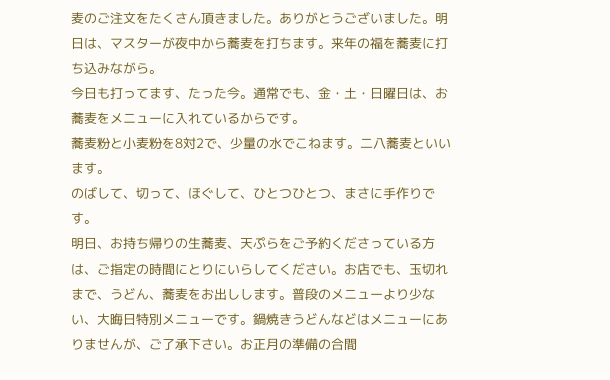麦のご注文をたくさん頂きました。ありがとうございました。明日は、マスターが夜中から蕎麦を打ちます。来年の福を蕎麦に打ち込みながら。
今日も打ってます、たった今。通常でも、金・土・日曜日は、お蕎麦をメニューに入れているからです。
蕎麦粉と小麦粉を8対2で、少量の水でこねます。二八蕎麦といいます。
のばして、切って、ほぐして、ひとつひとつ、まさに手作りです。
明日、お持ち帰りの生蕎麦、天ぷらをご予約くださっている方は、ご指定の時間にとりにいらしてください。お店でも、玉切れまで、うどん、蕎麦をお出しします。普段のメニューより少ない、大晦日特別メニューです。鍋焼きうどんなどはメニューにありませんが、ご了承下さい。お正月の準備の合間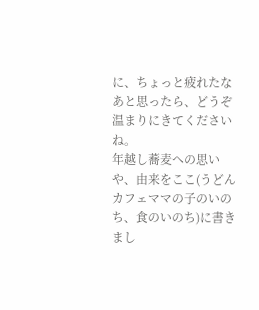に、ちょっと疲れたなあと思ったら、どうぞ温まりにきてくださいね。
年越し蕎麦への思いや、由来をここ(うどんカフェママの子のいのち、食のいのち)に書きまし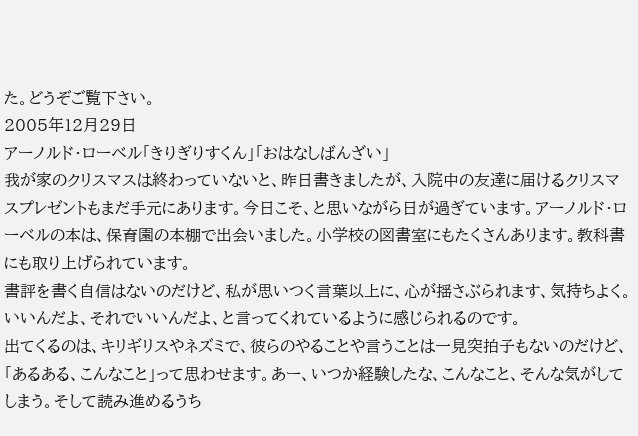た。どうぞご覧下さい。
2005年12月29日
アーノルド・ローベル「きりぎりすくん」「おはなしばんざい」
我が家のクリスマスは終わっていないと、昨日書きましたが、入院中の友達に届けるクリスマスプレゼントもまだ手元にあります。今日こそ、と思いながら日が過ぎています。アーノルド・ローベルの本は、保育園の本棚で出会いました。小学校の図書室にもたくさんあります。教科書にも取り上げられています。
書評を書く自信はないのだけど、私が思いつく言葉以上に、心が揺さぶられます、気持ちよく。いいんだよ、それでいいんだよ、と言ってくれているように感じられるのです。
出てくるのは、キリギリスやネズミで、彼らのやることや言うことは一見突拍子もないのだけど、「あるある、こんなこと」って思わせます。あー、いつか経験したな、こんなこと、そんな気がしてしまう。そして読み進めるうち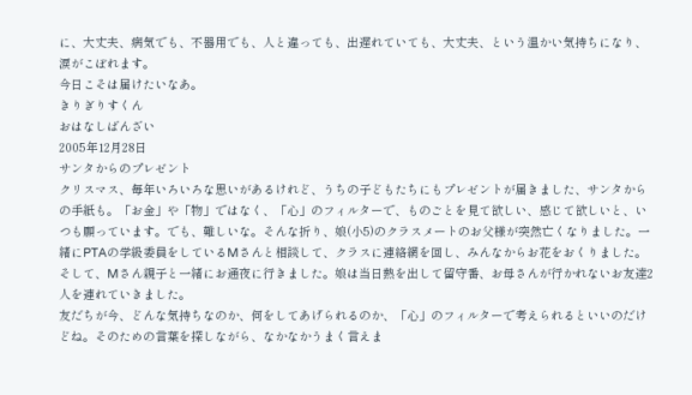に、大丈夫、病気でも、不器用でも、人と違っても、出遅れていても、大丈夫、という温かい気持ちになり、涙がこぼれます。
今日こそは届けたいなあ。
きりぎりすくん
おはなしばんざい
2005年12月28日
サンタからのプレゼント
クリスマス、毎年いろいろな思いがあるけれど、うちの子どもたちにもプレゼントが届きました、サンタからの手紙も。「お金」や「物」ではなく、「心」のフィルターで、ものごとを見て欲しい、感じて欲しいと、いつも願っています。でも、難しいな。そんな折り、娘(小5)のクラスメートのお父様が突然亡くなりました。一緒にPTAの学級委員をしているMさんと相談して、クラスに連絡網を回し、みんなからお花をおくりました。そして、Mさん親子と一緒にお通夜に行きました。娘は当日熱を出して留守番、お母さんが行かれないお友達2人を連れていきました。
友だちが今、どんな気持ちなのか、何をしてあげられるのか、「心」のフィルターで考えられるといいのだけどね。そのための言葉を探しながら、なかなかうまく言えま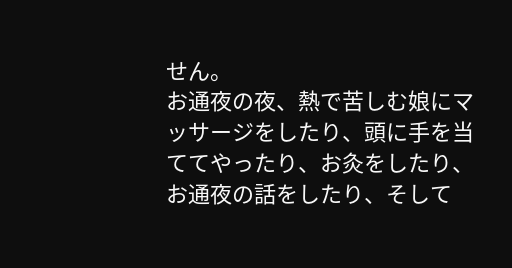せん。
お通夜の夜、熱で苦しむ娘にマッサージをしたり、頭に手を当ててやったり、お灸をしたり、お通夜の話をしたり、そして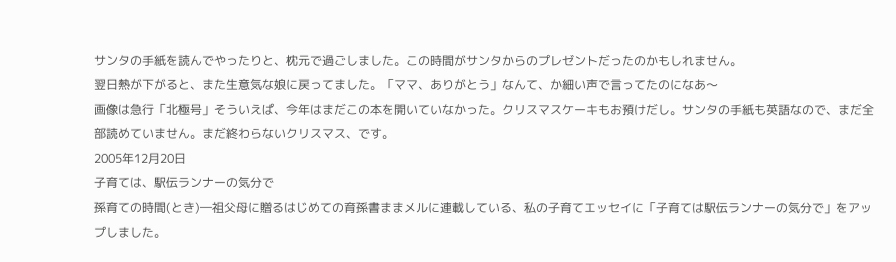サンタの手紙を読んでやったりと、枕元で過ごしました。この時間がサンタからのプレゼントだったのかもしれません。
翌日熱が下がると、また生意気な娘に戻ってました。「ママ、ありがとう」なんて、か細い声で言ってたのになあ〜
画像は急行「北極号」そういえぱ、今年はまだこの本を開いていなかった。クリスマスケーキもお預けだし。サンタの手紙も英語なので、まだ全部読めていません。まだ終わらないクリスマス、です。
2005年12月20日
子育ては、駅伝ランナーの気分で
孫育ての時間(とき)―祖父母に贈るはじめての育孫書ままメルに連載している、私の子育てエッセイに「子育ては駅伝ランナーの気分で」をアップしました。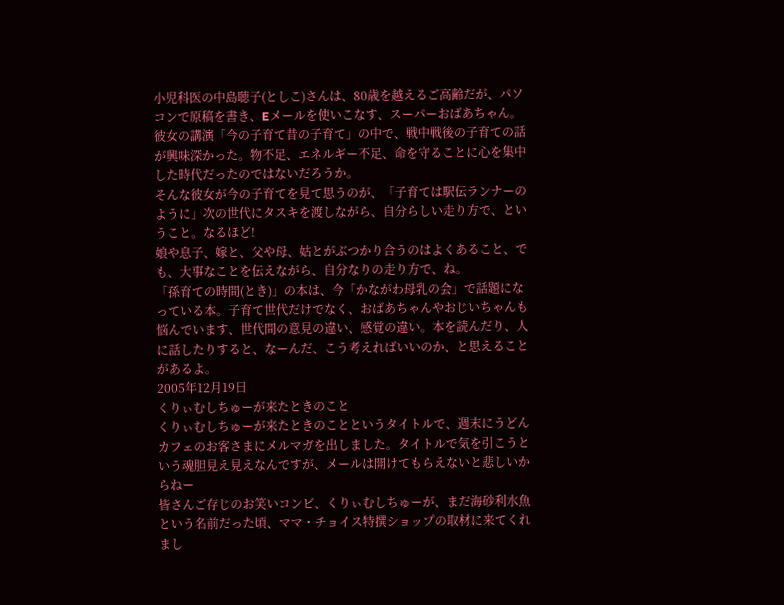小児科医の中島聴子(としこ)さんは、80歳を越えるご高齢だが、パソコンで原稿を書き、Eメールを使いこなす、スーパーおばあちゃん。彼女の講演「今の子育て昔の子育て」の中で、戦中戦後の子育ての話が興味深かった。物不足、エネルギー不足、命を守ることに心を集中した時代だったのではないだろうか。
そんな彼女が今の子育てを見て思うのが、「子育ては駅伝ランナーのように」次の世代にタスキを渡しながら、自分らしい走り方で、ということ。なるほど!
娘や息子、嫁と、父や母、姑とがぶつかり合うのはよくあること、でも、大事なことを伝えながら、自分なりの走り方で、ね。
「孫育ての時間(とき)」の本は、今「かながわ母乳の会」で話題になっている本。子育て世代だけでなく、おばあちゃんやおじいちゃんも悩んでいます、世代間の意見の違い、感覚の違い。本を読んだり、人に話したりすると、なーんだ、こう考えればいいのか、と思えることがあるよ。
2005年12月19日
くりぃむしちゅーが来たときのこと
くりぃむしちゅーが来たときのことというタイトルで、週末にうどんカフェのお客さまにメルマガを出しました。タイトルで気を引こうという魂胆見え見えなんですが、メールは開けてもらえないと悲しいからねー
皆さんご存じのお笑いコンビ、くりぃむしちゅーが、まだ海砂利水魚という名前だった頃、ママ・チョイス特撰ショップの取材に来てくれまし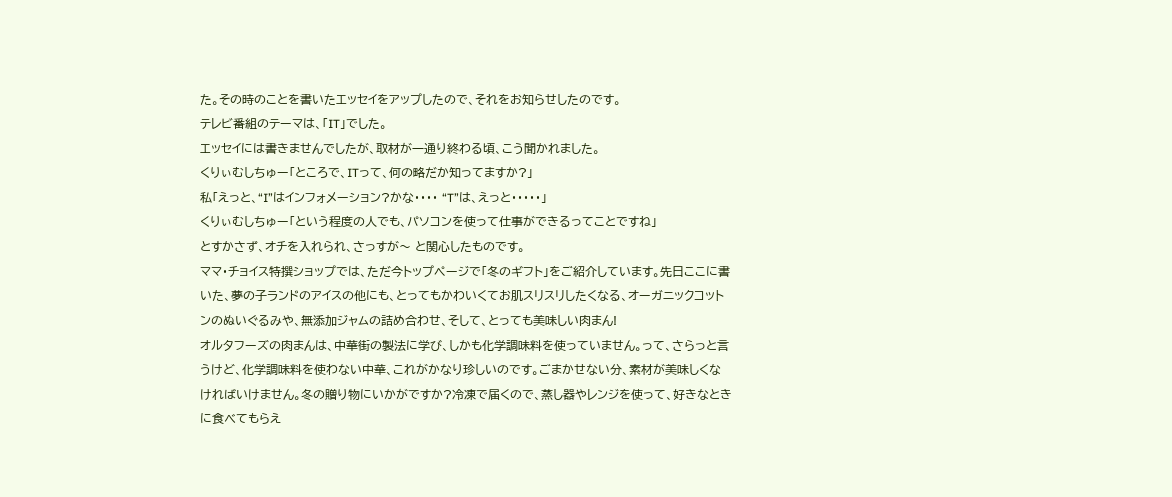た。その時のことを書いたエッセイをアップしたので、それをお知らせしたのです。
テレビ番組のテーマは、「IT」でした。
エッセイには書きませんでしたが、取材が一通り終わる頃、こう聞かれました。
くりぃむしちゅー「ところで、ITって、何の略だか知ってますか?」
私「えっと、“I”はインフォメーション?かな・・・・ “T”は、えっと・・・・・」
くりぃむしちゅー「という程度の人でも、パソコンを使って仕事ができるってことですね」
とすかさず、オチを入れられ、さっすが〜 と関心したものです。
ママ・チョイス特撰ショップでは、ただ今トップページで「冬のギフト」をご紹介しています。先日ここに書いた、夢の子ランドのアイスの他にも、とってもかわいくてお肌スリスリしたくなる、オーガニックコットンのぬいぐるみや、無添加ジャムの詰め合わせ、そして、とっても美味しい肉まん!
オルタフーズの肉まんは、中華街の製法に学び、しかも化学調味料を使っていません。って、さらっと言うけど、化学調味料を使わない中華、これがかなり珍しいのです。ごまかせない分、素材が美味しくなければいけません。冬の贈り物にいかがですか?冷凍で届くので、蒸し器やレンジを使って、好きなときに食べてもらえ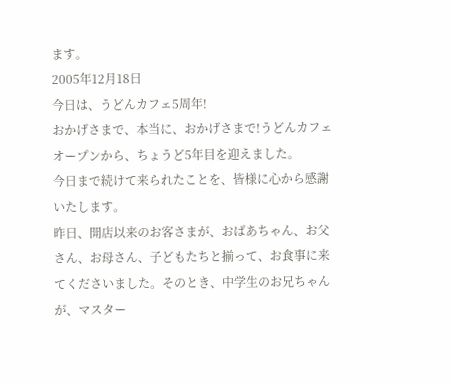ます。
2005年12月18日
今日は、うどんカフェ5周年!
おかげさまで、本当に、おかげさまで!うどんカフェオープンから、ちょうど5年目を迎えました。
今日まで続けて来られたことを、皆様に心から感謝いたします。
昨日、開店以来のお客さまが、おばあちゃん、お父さん、お母さん、子どもたちと揃って、お食事に来てくださいました。そのとき、中学生のお兄ちゃんが、マスター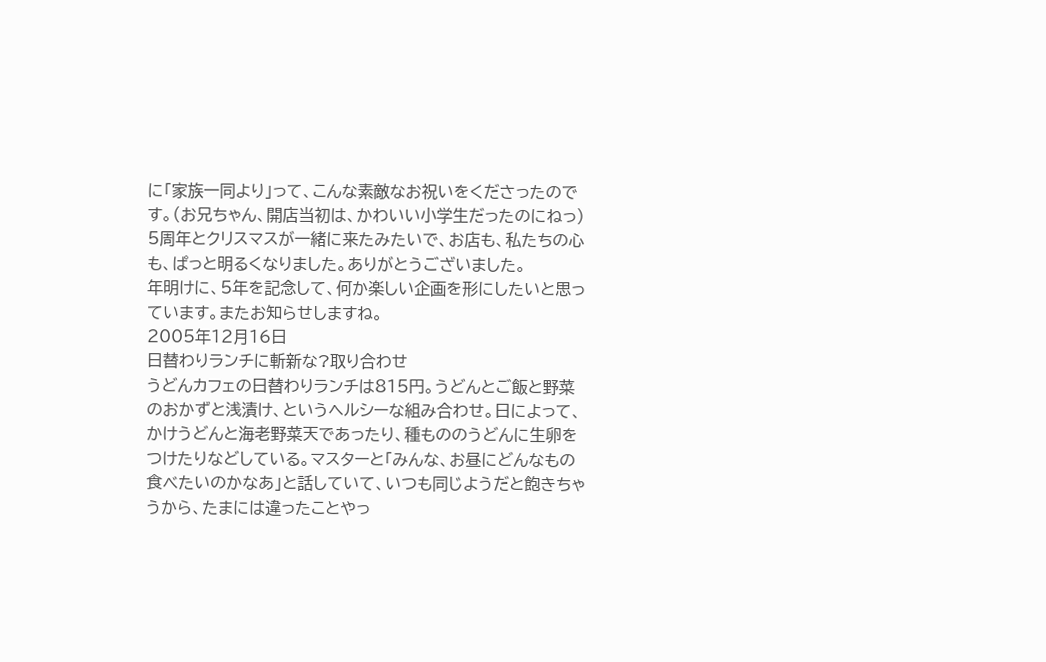に「家族一同より」って、こんな素敵なお祝いをくださったのです。(お兄ちゃん、開店当初は、かわいい小学生だったのにねっ)
5周年とクリスマスが一緒に来たみたいで、お店も、私たちの心も、ぱっと明るくなりました。ありがとうございました。
年明けに、5年を記念して、何か楽しい企画を形にしたいと思っています。またお知らせしますね。
2005年12月16日
日替わりランチに斬新な?取り合わせ
うどんカフェの日替わりランチは815円。うどんとご飯と野菜のおかずと浅漬け、というヘルシーな組み合わせ。日によって、かけうどんと海老野菜天であったり、種もののうどんに生卵をつけたりなどしている。マスターと「みんな、お昼にどんなもの食べたいのかなあ」と話していて、いつも同じようだと飽きちゃうから、たまには違ったことやっ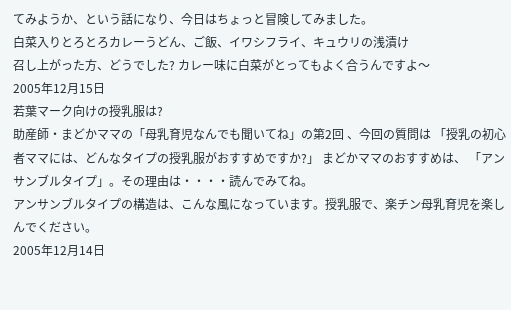てみようか、という話になり、今日はちょっと冒険してみました。
白菜入りとろとろカレーうどん、ご飯、イワシフライ、キュウリの浅漬け
召し上がった方、どうでした? カレー味に白菜がとってもよく合うんですよ〜
2005年12月15日
若葉マーク向けの授乳服は?
助産師・まどかママの「母乳育児なんでも聞いてね」の第2回 、今回の質問は 「授乳の初心者ママには、どんなタイプの授乳服がおすすめですか?」 まどかママのおすすめは、 「アンサンブルタイプ」。その理由は・・・・読んでみてね。
アンサンブルタイプの構造は、こんな風になっています。授乳服で、楽チン母乳育児を楽しんでください。
2005年12月14日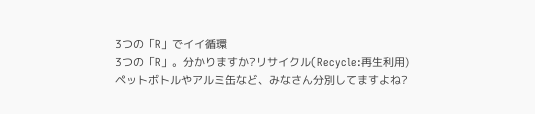3つの「R」でイイ循環
3つの「R」。分かりますか?リサイクル(Recycle:再生利用)
ペットボトルやアルミ缶など、みなさん分別してますよね?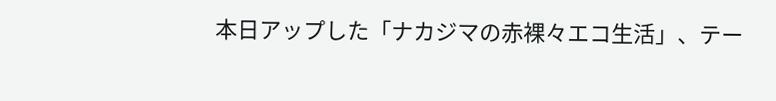本日アップした「ナカジマの赤裸々エコ生活」、テー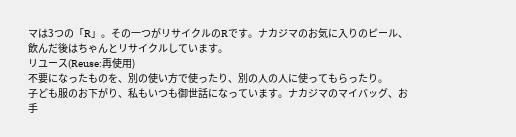マは3つの「R」。その一つがリサイクルのRです。ナカジマのお気に入りのピール、飲んだ後はちゃんとリサイクルしています。
リユース(Reuse:再使用)
不要になったものを、別の使い方で使ったり、別の人の人に使ってもらったり。
子ども服のお下がり、私もいつも御世話になっています。ナカジマのマイバッグ、お手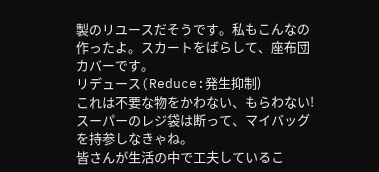製のリユースだそうです。私もこんなの作ったよ。スカートをばらして、座布団カバーです。
リデュース(Reduce:発生抑制)
これは不要な物をかわない、もらわない!
スーパーのレジ袋は断って、マイバッグを持参しなきゃね。
皆さんが生活の中で工夫しているこ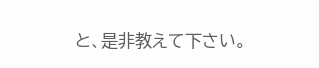と、是非教えて下さい。